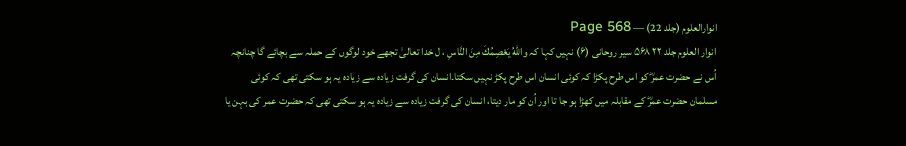انوارالعلوم (جلد 22) — Page 568
انوار العلوم جلد ۲۲ ۵۶۸ سیر روحانی (۶) نہیں کہا کہ واللهُ يَعْصِمُكَ مِنَ النَّاسِ ، ل خدا تعالیٰ تجھے خود لوگوں کے حملہ سے بچائے گا چنانچہ اُس نے حضرت عمرؓ کو اس طرح پکڑا کہ کوئی انسان اس طرح پکڑ نہیں سکتا۔انسان کی گرفت زیادہ سے زیادہ یہ ہو سکتی تھی کہ کوئی مسلمان حضرت عمرؓ کے مقابلہ میں کھڑا ہو جا تا اور اُن کو مار دیتا، انسان کی گرفت زیادہ سے زیادہ یہ ہو سکتی تھی کہ حضرت عمر کی بہن یا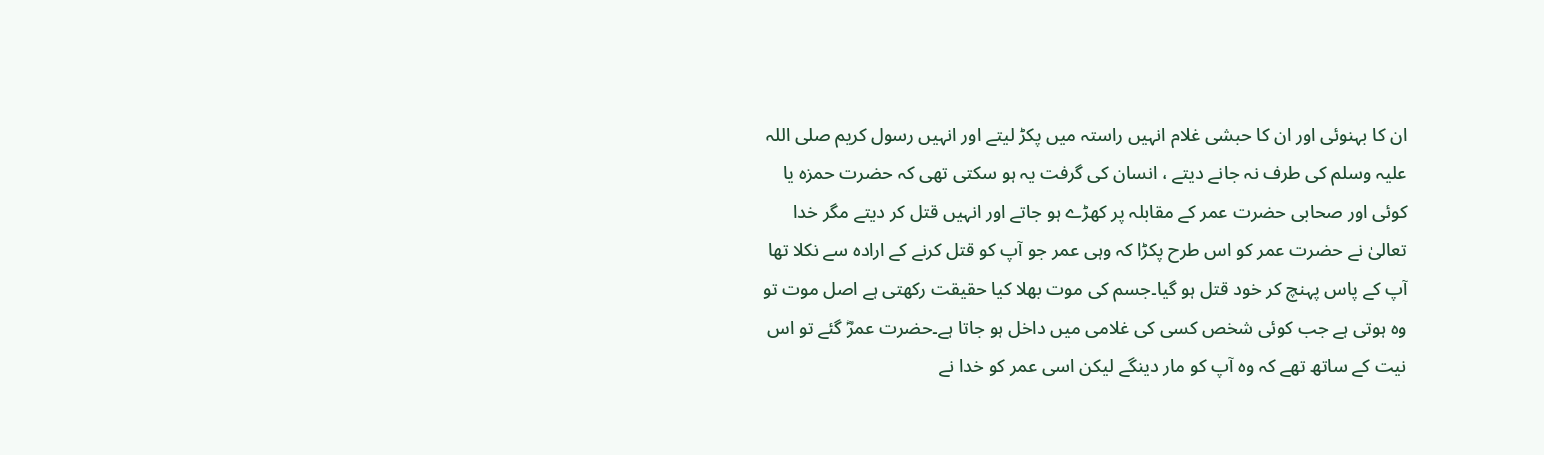ان کا بہنوئی اور ان کا حبشی غلام انہیں راستہ میں پکڑ لیتے اور انہیں رسول کریم صلی اللہ علیہ وسلم کی طرف نہ جانے دیتے ، انسان کی گرفت یہ ہو سکتی تھی کہ حضرت حمزہ یا کوئی اور صحابی حضرت عمر کے مقابلہ پر کھڑے ہو جاتے اور انہیں قتل کر دیتے مگر خدا تعالیٰ نے حضرت عمر کو اس طرح پکڑا کہ وہی عمر جو آپ کو قتل کرنے کے ارادہ سے نکلا تھا آپ کے پاس پہنچ کر خود قتل ہو گیا۔جسم کی موت بھلا کیا حقیقت رکھتی ہے اصل موت تو وہ ہوتی ہے جب کوئی شخص کسی کی غلامی میں داخل ہو جاتا ہے۔حضرت عمرؓ گئے تو اس نیت کے ساتھ تھے کہ وہ آپ کو مار دینگے لیکن اسی عمر کو خدا نے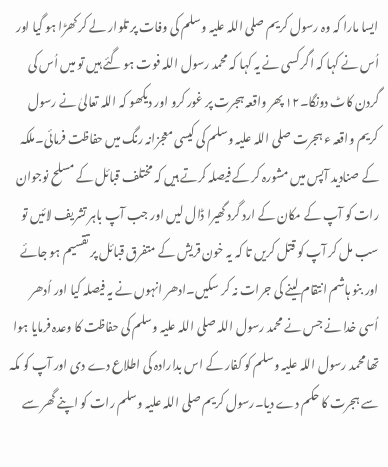ایسا مارا کہ وہ رسول کریم صلی اللہ علیہ وسلم کی وفات پر تلوار لے کر کھڑا ہو گیا اور اُس نے کہا کہ اگر کسی نے یہ کہا کہ محمد رسول اللہ فوت ہو گئے ہیں تو میں اُس کی گردن کاٹ دونگا۔۱۲ پھر واقعہ ہجرت پر غور کرو اور دیکھو کہ اللہ تعالیٰ نے رسول کریم واقعہ ء ہجرت صلی اللہ علیہ وسلم کی کیسی معجزانہ رنگ میں حفاظت فرمائی۔ملکہ کے صنادید آپس میں مشورہ کر کے فیصلہ کرتے ہیں کہ مختلف قبائل کے مسلح نوجوان رات کو آپ کے مکان کے ارد گرد گھیرا ڈال لیں اور جب آپ باہر تشریف لائیں تو سب مل کر آپ کو قتل کریں تا کہ یہ خون قریش کے متفرق قبائل پر تقسیم ہو جائے اور بنو ہاشم انتقام لینے کی جرات نہ کر سکیں۔ادھر انہوں نے یہ فیصلہ کیا اور اُدھر اُسی خدا نے جس نے محمد رسول اللہ صلی اللہ علیہ وسلم کی حفاظت کا وعدہ فرمایا ہوا تھا محمد رسول اللہ علیہ وسلم کو کفار کے اس بدارادہ کی اطلاع دے دی اور آپ کو مکہ سے ہجرت کا حکم دے دیا۔رسول کریم صلی اللہ علیہ وسلم رات کو اپنے گھر سے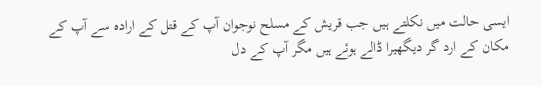ایسی حالت میں نکلتے ہیں جب قریش کے مسلح نوجوان آپ کے قتل کے ارادہ سے آپ کے مکان کے ارد گر دیگھیرا ڈالے ہوئے ہیں مگر آپ کے دل